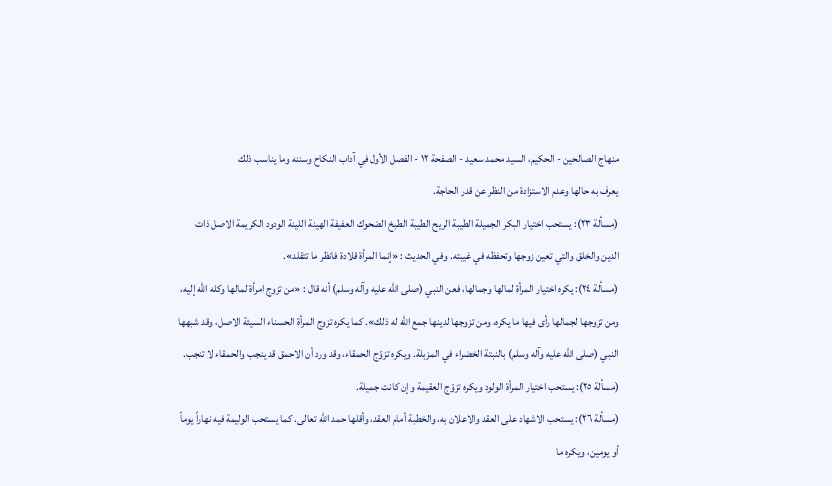منهاج الصالحين - الحكيم، السيد محمد سعيد - الصفحة ١٢ - الفصل الأول في آداب النكاح وسننه وما يناسب ذلك
يعرف به حالها وعدم الاستزادة من النظر عن قدر الحاجة.
(مسألة ٢٣): يستحب اختيار البكر الجميلة الطيبة الريح الطيبة الطبخ الضحوك العفيفة الهينة اللينة الودود الكريمة الاصل ذات الدين والخلق والتي تعين زوجها وتحفظه في غيبته. وفي الحديث : «إنما المرأة قلادة فانظر ما تتقلد».
(مسألة ٢٤): يكره اختيار المرأة لمالها وجمالها، فعن النبي (صلى الله عليه وآله وسلم) أنه قال : «من تزوج امرأة لمالها وكله الله إليه، ومن تزوجها لجمالها رأى فيها ما يكره، ومن تزوجها لدينها جمع الله له ذلك». كما يكره تزوج المرأة الحسناء السيئة الاصل، وقد شبهها النبي (صلى الله عليه وآله وسلم) بالنبتة الخضراء في المزبلة. ويكره تزوّج الحمقاء، وقد ورد أن الاحمق قد ينجب والحمقاء لا تنجب.
(مسألة ٢٥): يستحب اختيار المرأة الولود ويكره تزوّج العقيمة وإن كانت جميلة.
(مسألة ٢٦): يستحب الاشهاد على العقد والاعلان به، والخطبة أمام العقد، وأقلها حمد الله تعالى. كما يستحب الوليمة فيه نهاراً يوماً أو يومين، ويكره ما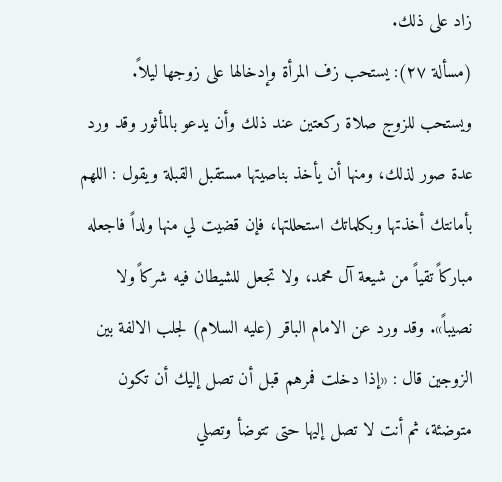زاد على ذلك.
(مسألة ٢٧): يستحب زف المرأة وإدخالها على زوجها ليلاً. ويستحب للزوج صلاة ركعتين عند ذلك وأن يدعو بالمأثور وقد ورد عدة صور لذلك، ومنها أن يأخذ بناصيتها مستقبل القبلة ويقول : اللهم بأمانتك أخذتها وبكلماتك استحللتها، فإن قضيت لي منها ولداً فاجعله مباركاً تقياً من شيعة آل محمد، ولا تجعل للشيطان فيه شركاً ولا نصيباً». وقد ورد عن الامام الباقر (عليه السلام) لجلب الالفة بين الزوجين قال : «إذا دخلت فمرهم قبل أن تصل إليك أن تكون متوضئة، ثم أنت لا تصل إليها حتى تتوضأ وتصلي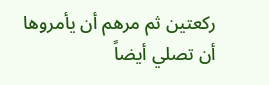ركعتين ثم مرهم أن يأمروها أن تصلي أيضاً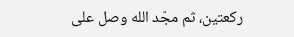ركعتين، ثم مجّد الله وصل على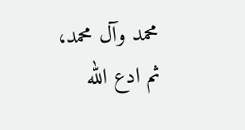محمد وآل محمد، ثم ادع الله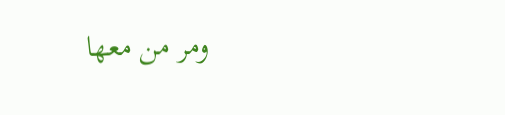ومر من معها